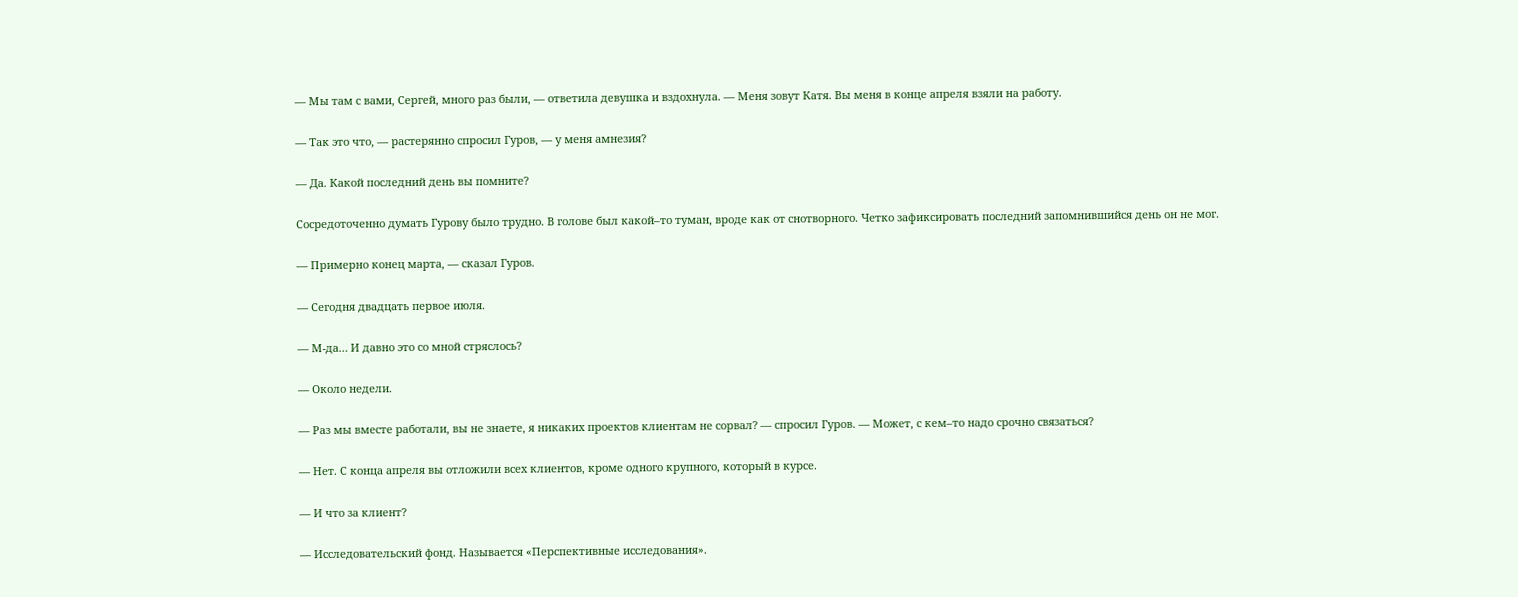— Мы там с вами, Сергей, много раз были, — ответила девушка и вздохнула. — Меня зовут Катя. Вы меня в конце апреля взяли на работу.

— Так это что, — растерянно спросил Гуров, — у меня амнезия?

— Да. Какой последний день вы помните?

Сосредоточенно думать Гурову было трудно. В голове был какой–то туман, вроде как от снотворного. Четко зафиксировать последний запомнившийся день он не мог.

— Примерно конец марта, — сказал Гуров.

— Сегодня двадцать первое июля.

— М-да… И давно это со мной стряслось?

— Около недели.

— Раз мы вместе работали, вы не знаете, я никаких проектов клиентам не сорвал? — спросил Гуров. — Может, с кем–то надо срочно связаться?

— Нет. С конца апреля вы отложили всех клиентов, кроме одного крупного, который в курсе.

— И что за клиент?

— Исследовательский фонд. Называется «Перспективные исследования».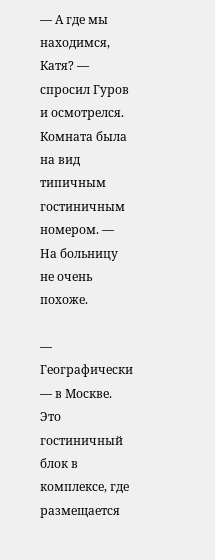— А где мы находимся, Катя? — спросил Гуров и осмотрелся. Комната была на вид типичным гостиничным номером. — На больницу не очень похоже.

— Географически — в Москве. Это гостиничный блок в комплексе, где размещается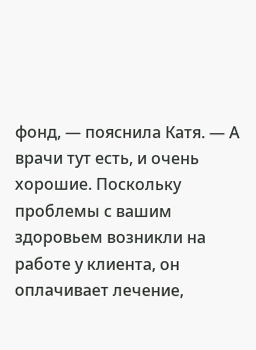фонд, — пояснила Катя. — А врачи тут есть, и очень хорошие. Поскольку проблемы с вашим здоровьем возникли на работе у клиента, он оплачивает лечение,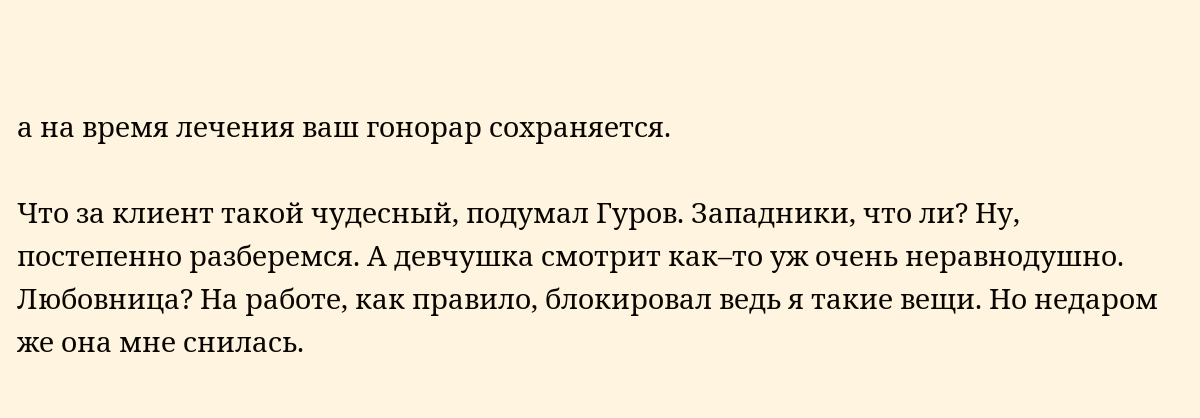а на время лечения ваш гонорар сохраняется.

Что за клиент такой чудесный, подумал Гуров. Западники, что ли? Ну, постепенно разберемся. А девчушка смотрит как–то уж очень неравнодушно. Любовница? На работе, как правило, блокировал ведь я такие вещи. Но недаром же она мне снилась.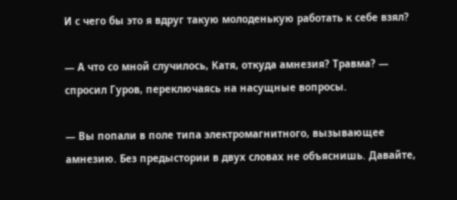И с чего бы это я вдруг такую молоденькую работать к себе взял?

— А что со мной случилось, Катя, откуда амнезия? Травма? — спросил Гуров, переключаясь на насущные вопросы.

— Вы попали в поле типа электромагнитного, вызывающее амнезию. Без предыстории в двух словах не объяснишь. Давайте,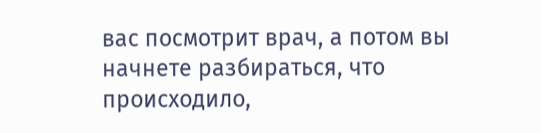вас посмотрит врач, а потом вы начнете разбираться, что происходило,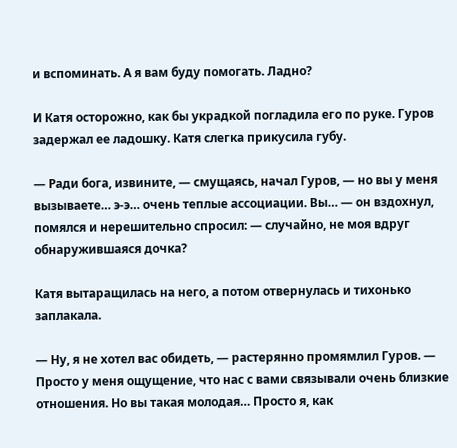и вспоминать. А я вам буду помогать. Ладно?

И Катя осторожно, как бы украдкой погладила его по руке. Гуров задержал ее ладошку. Катя слегка прикусила губу.

— Ради бога, извините, — смущаясь, начал Гуров, — но вы у меня вызываете… э-э… очень теплые ассоциации. Вы… — он вздохнул, помялся и нерешительно спросил: — случайно, не моя вдруг обнаружившаяся дочка?

Катя вытаращилась на него, а потом отвернулась и тихонько заплакала.

— Ну, я не хотел вас обидеть, — растерянно промямлил Гуров. — Просто у меня ощущение, что нас с вами связывали очень близкие отношения. Но вы такая молодая… Просто я, как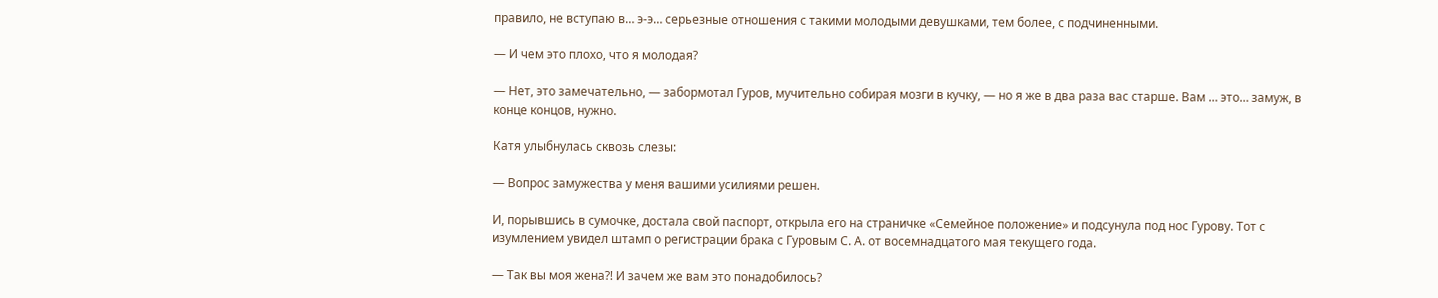правило, не вступаю в… э-э… серьезные отношения с такими молодыми девушками, тем более, с подчиненными.

— И чем это плохо, что я молодая?

— Нет, это замечательно, — забормотал Гуров, мучительно собирая мозги в кучку, — но я же в два раза вас старше. Вам … это… замуж, в конце концов, нужно.

Катя улыбнулась сквозь слезы:

— Вопрос замужества у меня вашими усилиями решен.

И, порывшись в сумочке, достала свой паспорт, открыла его на страничке «Семейное положение» и подсунула под нос Гурову. Тот с изумлением увидел штамп о регистрации брака с Гуровым С. А. от восемнадцатого мая текущего года.

— Так вы моя жена?! И зачем же вам это понадобилось?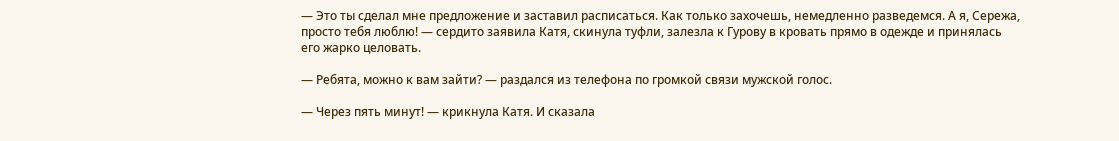— Это ты сделал мне предложение и заставил расписаться. Как только захочешь, немедленно разведемся. А я, Сережа, просто тебя люблю! — сердито заявила Катя, скинула туфли, залезла к Гурову в кровать прямо в одежде и принялась его жарко целовать.

— Ребята, можно к вам зайти? — раздался из телефона по громкой связи мужской голос.

— Через пять минут! — крикнула Катя. И сказала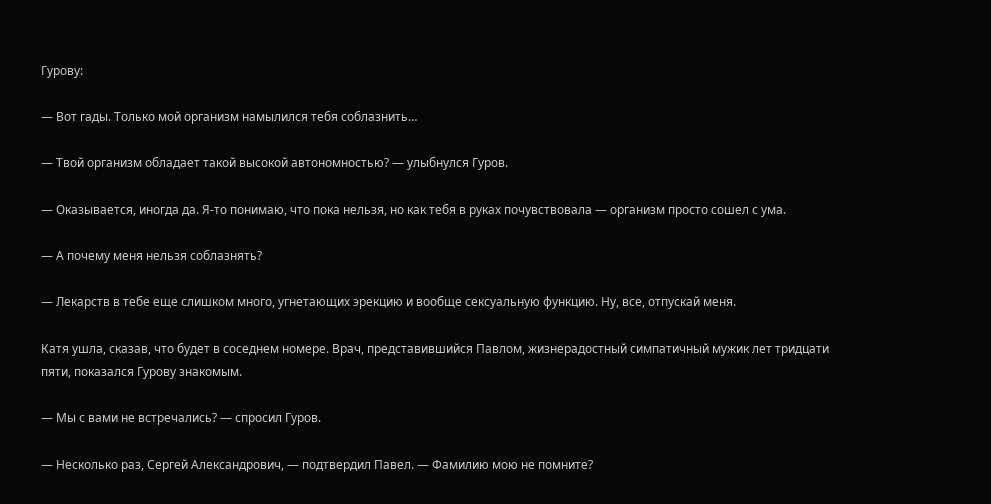Гурову:

— Вот гады. Только мой организм намылился тебя соблазнить…

— Твой организм обладает такой высокой автономностью? — улыбнулся Гуров.

— Оказывается, иногда да. Я‑то понимаю, что пока нельзя, но как тебя в руках почувствовала — организм просто сошел с ума.

— А почему меня нельзя соблазнять?

— Лекарств в тебе еще слишком много, угнетающих эрекцию и вообще сексуальную функцию. Ну, все, отпускай меня.

Катя ушла, сказав, что будет в соседнем номере. Врач, представившийся Павлом, жизнерадостный симпатичный мужик лет тридцати пяти, показался Гурову знакомым.

— Мы с вами не встречались? — спросил Гуров.

— Несколько раз, Сергей Александрович, — подтвердил Павел. — Фамилию мою не помните?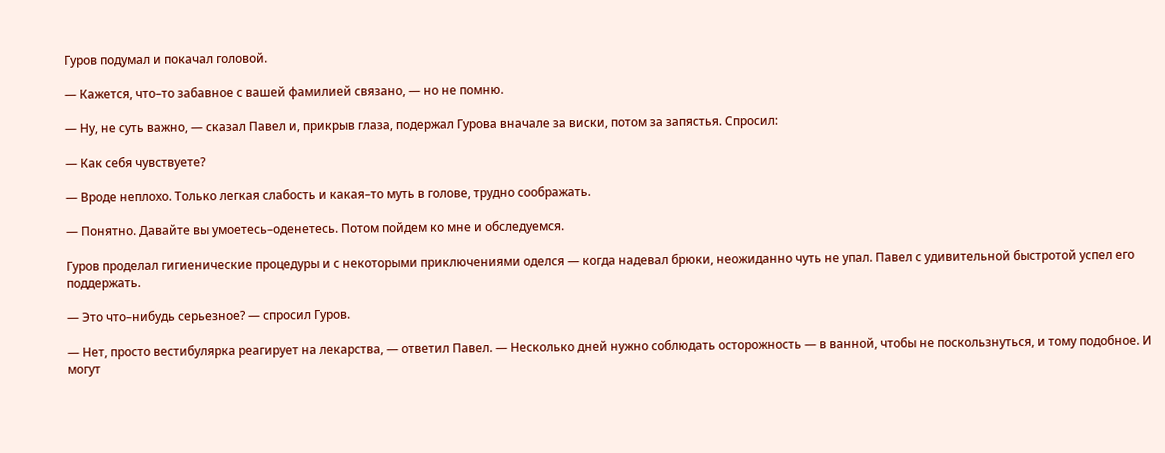Гуров подумал и покачал головой.

— Кажется, что–то забавное с вашей фамилией связано, — но не помню.

— Ну, не суть важно, — сказал Павел и, прикрыв глаза, подержал Гурова вначале за виски, потом за запястья. Спросил:

— Как себя чувствуете?

— Вроде неплохо. Только легкая слабость и какая–то муть в голове, трудно соображать.

— Понятно. Давайте вы умоетесь–оденетесь. Потом пойдем ко мне и обследуемся.

Гуров проделал гигиенические процедуры и с некоторыми приключениями оделся — когда надевал брюки, неожиданно чуть не упал. Павел с удивительной быстротой успел его поддержать.

— Это что–нибудь серьезное? — спросил Гуров.

— Нет, просто вестибулярка реагирует на лекарства, — ответил Павел. — Несколько дней нужно соблюдать осторожность — в ванной, чтобы не поскользнуться, и тому подобное. И могут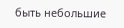быть небольшие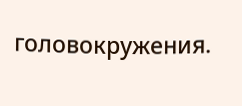головокружения.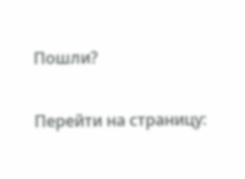Пошли?

Перейти на страницу: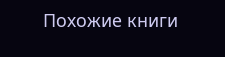Похожие книги